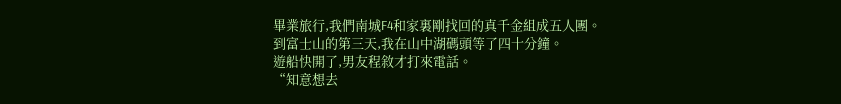畢業旅行,我們南城F4和家裏剛找回的真千金組成五人團。
到富士山的第三天,我在山中湖碼頭等了四十分鐘。
遊船快開了,男友程敘才打來電話。
“知意想去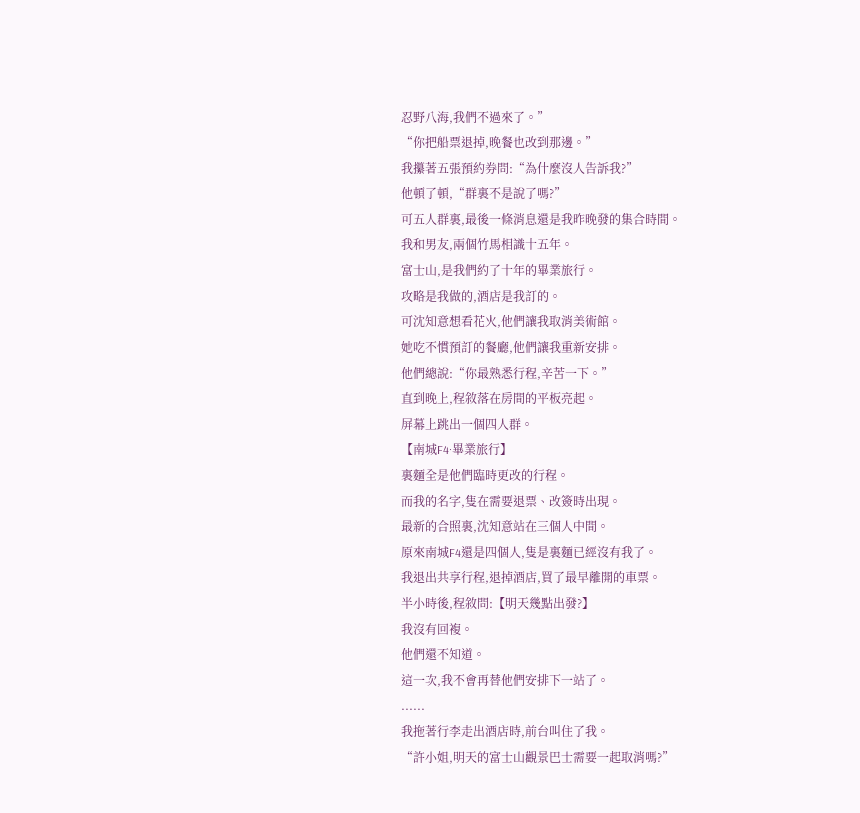忍野八海,我們不過來了。”
“你把船票退掉,晚餐也改到那邊。”
我攥著五張預約券問:“為什麼沒人告訴我?”
他頓了頓,“群裏不是說了嗎?”
可五人群裏,最後一條消息還是我昨晚發的集合時間。
我和男友,兩個竹馬相識十五年。
富士山,是我們約了十年的畢業旅行。
攻略是我做的,酒店是我訂的。
可沈知意想看花火,他們讓我取消美術館。
她吃不慣預訂的餐廳,他們讓我重新安排。
他們總說:“你最熟悉行程,辛苦一下。”
直到晚上,程敘落在房間的平板亮起。
屏幕上跳出一個四人群。
【南城F4·畢業旅行】
裏麵全是他們臨時更改的行程。
而我的名字,隻在需要退票、改簽時出現。
最新的合照裏,沈知意站在三個人中間。
原來南城F4還是四個人,隻是裏麵已經沒有我了。
我退出共享行程,退掉酒店,買了最早離開的車票。
半小時後,程敘問:【明天幾點出發?】
我沒有回複。
他們還不知道。
這一次,我不會再替他們安排下一站了。
......
我拖著行李走出酒店時,前台叫住了我。
“許小姐,明天的富士山觀景巴士需要一起取消嗎?”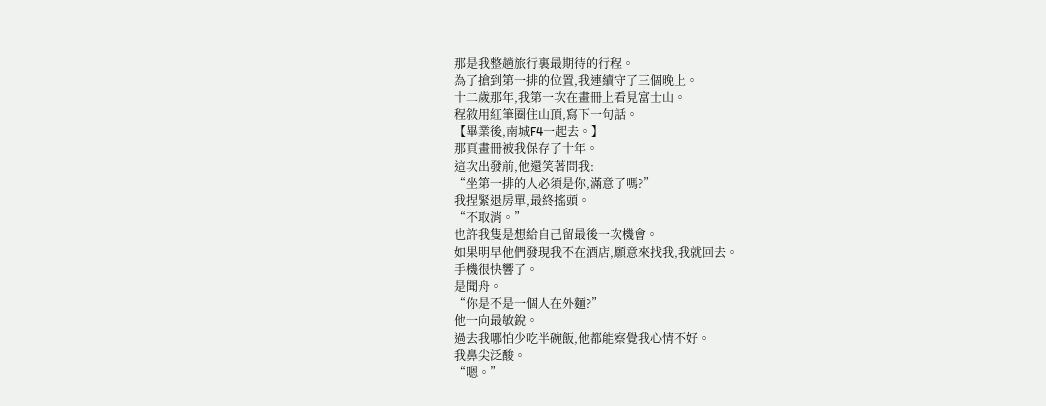那是我整趟旅行裏最期待的行程。
為了搶到第一排的位置,我連續守了三個晚上。
十二歲那年,我第一次在畫冊上看見富士山。
程敘用紅筆圈住山頂,寫下一句話。
【畢業後,南城F4一起去。】
那頁畫冊被我保存了十年。
這次出發前,他還笑著問我:
“坐第一排的人必須是你,滿意了嗎?”
我捏緊退房單,最終搖頭。
“不取消。”
也許我隻是想給自己留最後一次機會。
如果明早他們發現我不在酒店,願意來找我,我就回去。
手機很快響了。
是聞舟。
“你是不是一個人在外麵?”
他一向最敏銳。
過去我哪怕少吃半碗飯,他都能察覺我心情不好。
我鼻尖泛酸。
“嗯。”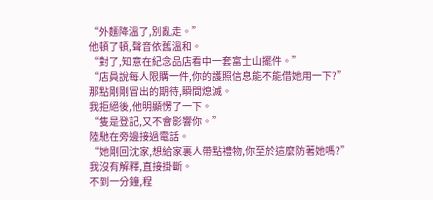“外麵降溫了,別亂走。”
他頓了頓,聲音依舊溫和。
“對了,知意在紀念品店看中一套富士山擺件。”
“店員說每人限購一件,你的護照信息能不能借她用一下?”
那點剛剛冒出的期待,瞬間熄滅。
我拒絕後,他明顯愣了一下。
“隻是登記,又不會影響你。”
陸馳在旁邊接過電話。
“她剛回沈家,想給家裏人帶點禮物,你至於這麼防著她嗎?”
我沒有解釋,直接掛斷。
不到一分鐘,程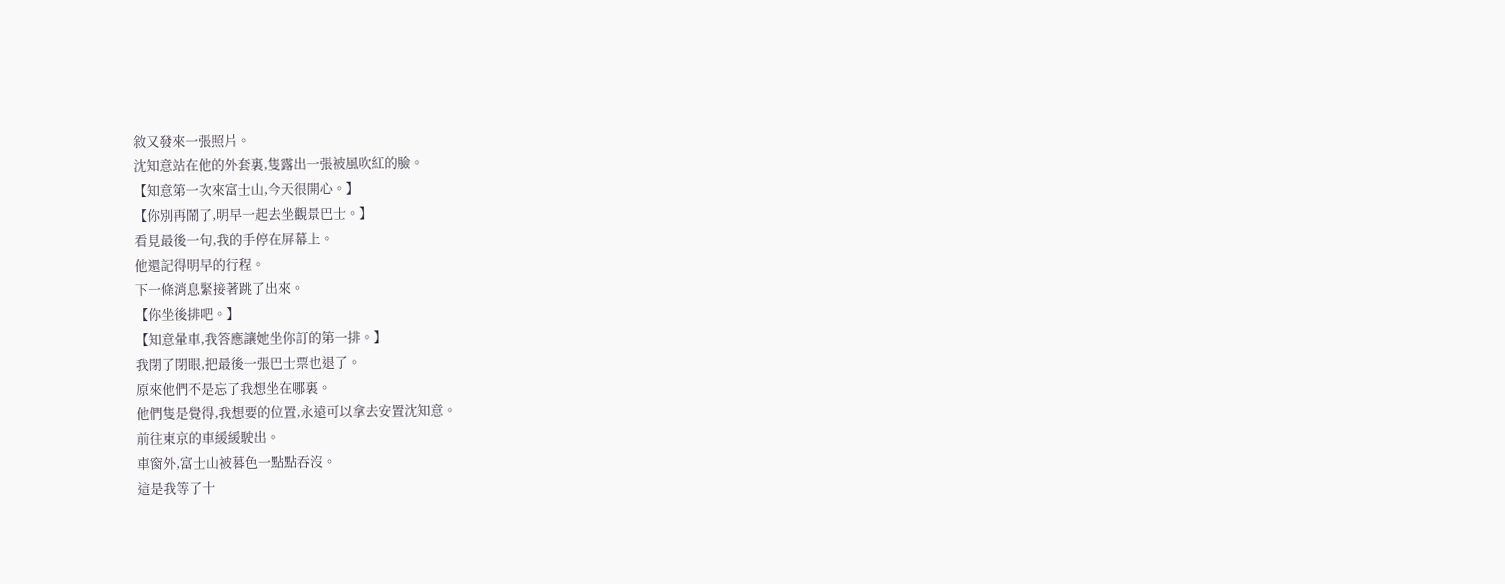敘又發來一張照片。
沈知意站在他的外套裏,隻露出一張被風吹紅的臉。
【知意第一次來富士山,今天很開心。】
【你別再鬧了,明早一起去坐觀景巴士。】
看見最後一句,我的手停在屏幕上。
他還記得明早的行程。
下一條消息緊接著跳了出來。
【你坐後排吧。】
【知意暈車,我答應讓她坐你訂的第一排。】
我閉了閉眼,把最後一張巴士票也退了。
原來他們不是忘了我想坐在哪裏。
他們隻是覺得,我想要的位置,永遠可以拿去安置沈知意。
前往東京的車緩緩駛出。
車窗外,富士山被暮色一點點吞沒。
這是我等了十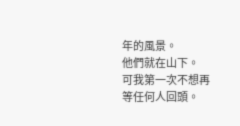年的風景。
他們就在山下。
可我第一次不想再等任何人回頭。